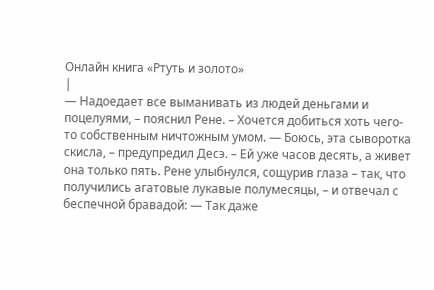Онлайн книга «Ртуть и золото»
|
— Надоедает все выманивать из людей деньгами и поцелуями, – пояснил Рене. – Хочется добиться хоть чего-то собственным ничтожным умом. — Боюсь, эта сыворотка скисла, – предупредил Десэ. – Ей уже часов десять, а живет она только пять. Рене улыбнулся, сощурив глаза – так, что получились агатовые лукавые полумесяцы, – и отвечал с беспечной бравадой: — Так даже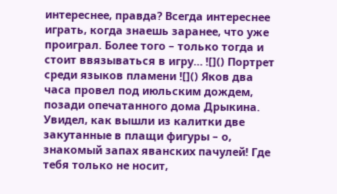интереснее, правда? Всегда интереснее играть, когда знаешь заранее, что уже проиграл. Более того – только тогда и стоит ввязываться в игру… ![]() Портрет среди языков пламени ![]() Яков два часа провел под июльским дождем, позади опечатанного дома Дрыкина. Увидел, как вышли из калитки две закутанные в плащи фигуры – о, знакомый запах яванских пачулей! Где тебя только не носит,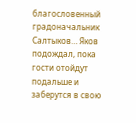благословенный градоначальник Салтыков… Яков подождал, пока гости отойдут подальше и заберутся в свою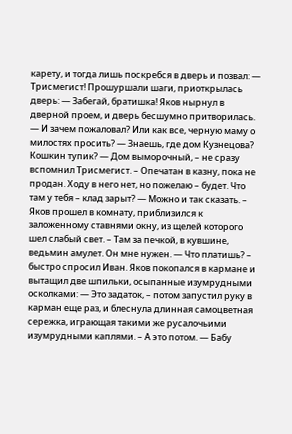карету, и тогда лишь поскребся в дверь и позвал: — Трисмегист! Прошуршали шаги, приоткрылась дверь: — Забегай, братишка! Яков нырнул в дверной проем, и дверь бесшумно притворилась. — И зачем пожаловал? Или как все, черную маму о милостях просить? — Знаешь, где дом Кузнецова? Кошкин тупик? — Дом выморочный, – не сразу вспомнил Трисмегист. – Опечатан в казну, пока не продан. Ходу в него нет, но пожелаю – будет. Что там у тебя – клад зарыт? — Можно и так сказать. – Яков прошел в комнату, приблизился к заложенному ставнями окну, из щелей которого шел слабый свет. – Там за печкой, в кувшине, ведьмин амулет. Он мне нужен. — Что платишь? – быстро спросил Иван. Яков покопался в кармане и вытащил две шпильки, осыпанные изумрудными осколками: — Это задаток, – потом запустил руку в карман еще раз, и блеснула длинная самоцветная сережка, играющая такими же русалочьими изумрудными каплями. – А это потом. — Бабу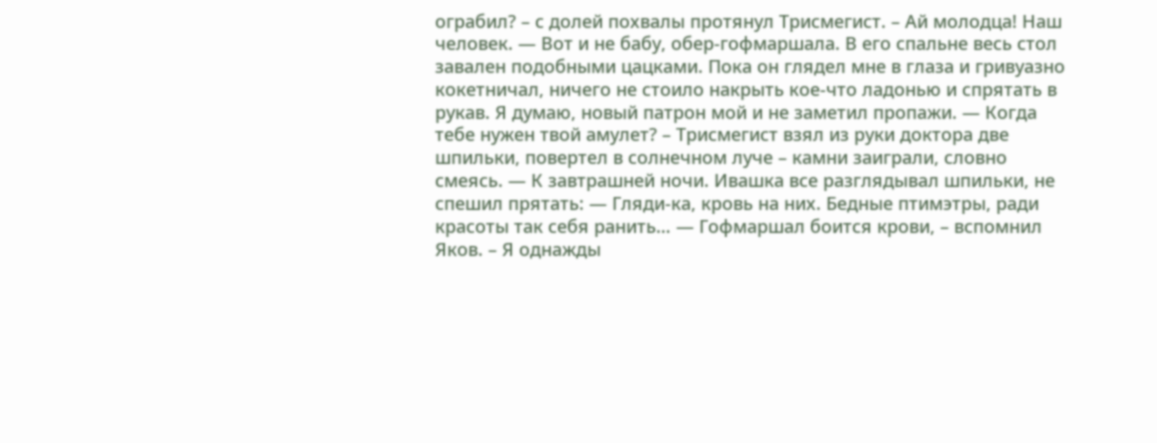ограбил? – с долей похвалы протянул Трисмегист. – Ай молодца! Наш человек. — Вот и не бабу, обер-гофмаршала. В его спальне весь стол завален подобными цацками. Пока он глядел мне в глаза и гривуазно кокетничал, ничего не стоило накрыть кое-что ладонью и спрятать в рукав. Я думаю, новый патрон мой и не заметил пропажи. — Когда тебе нужен твой амулет? – Трисмегист взял из руки доктора две шпильки, повертел в солнечном луче – камни заиграли, словно смеясь. — К завтрашней ночи. Ивашка все разглядывал шпильки, не спешил прятать: — Гляди-ка, кровь на них. Бедные птимэтры, ради красоты так себя ранить… — Гофмаршал боится крови, – вспомнил Яков. – Я однажды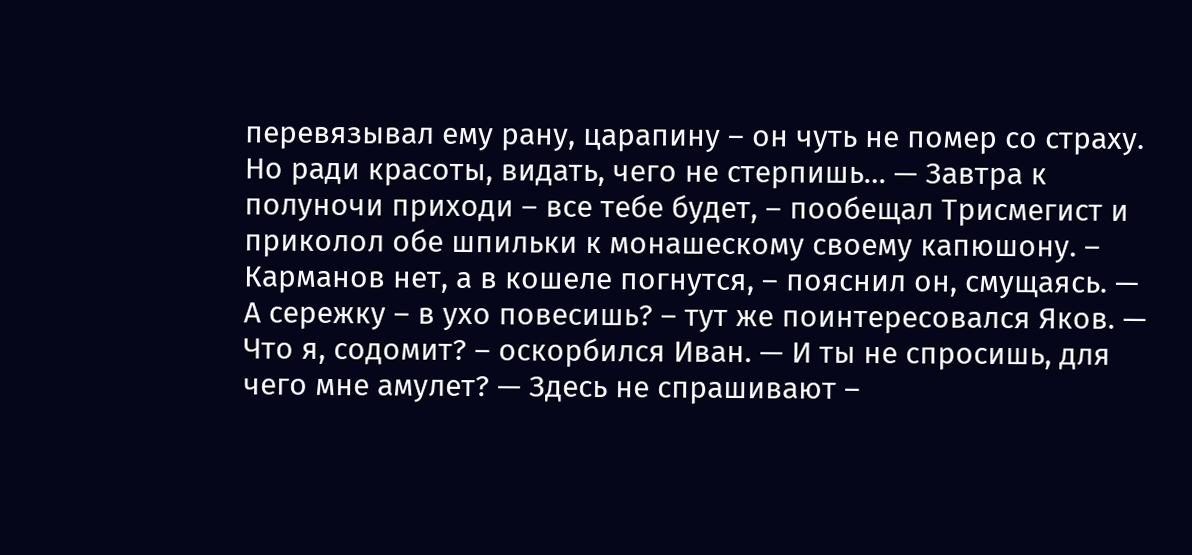перевязывал ему рану, царапину – он чуть не помер со страху. Но ради красоты, видать, чего не стерпишь… — Завтра к полуночи приходи – все тебе будет, – пообещал Трисмегист и приколол обе шпильки к монашескому своему капюшону. – Карманов нет, а в кошеле погнутся, – пояснил он, смущаясь. — А сережку – в ухо повесишь? – тут же поинтересовался Яков. — Что я, содомит? – оскорбился Иван. — И ты не спросишь, для чего мне амулет? — Здесь не спрашивают –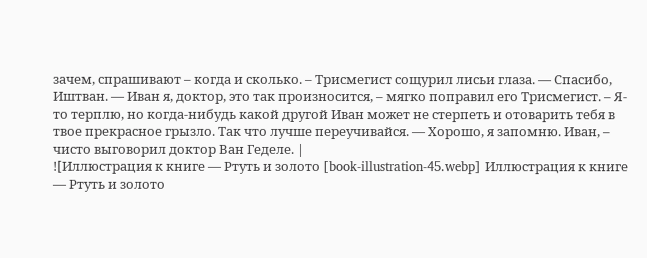зачем, спрашивают – когда и сколько. – Трисмегист сощурил лисьи глаза. — Спасибо, Иштван. — Иван я, доктор, это так произносится, – мягко поправил его Трисмегист. – Я-то терплю, но когда-нибудь какой другой Иван может не стерпеть и отоварить тебя в твое прекрасное грызло. Так что лучше переучивайся. — Хорошо, я запомню. Иван, – чисто выговорил доктор Ван Геделе. |
![Иллюстрация к книге — Ртуть и золото [book-illustration-45.webp] Иллюстрация к книге — Ртуть и золото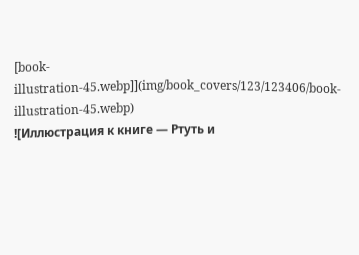[book-illustration-45.webp]](img/book_covers/123/123406/book-illustration-45.webp)
![Иллюстрация к книге — Ртуть и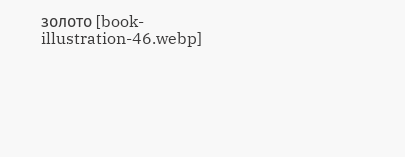золото [book-illustration-46.webp]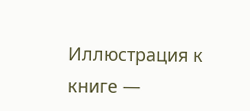Иллюстрация к книге —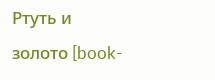Ртуть и золото [book-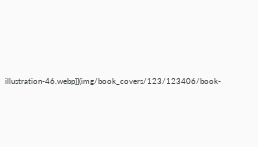illustration-46.webp]](img/book_covers/123/123406/book-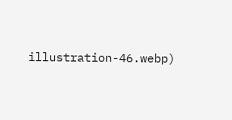illustration-46.webp)